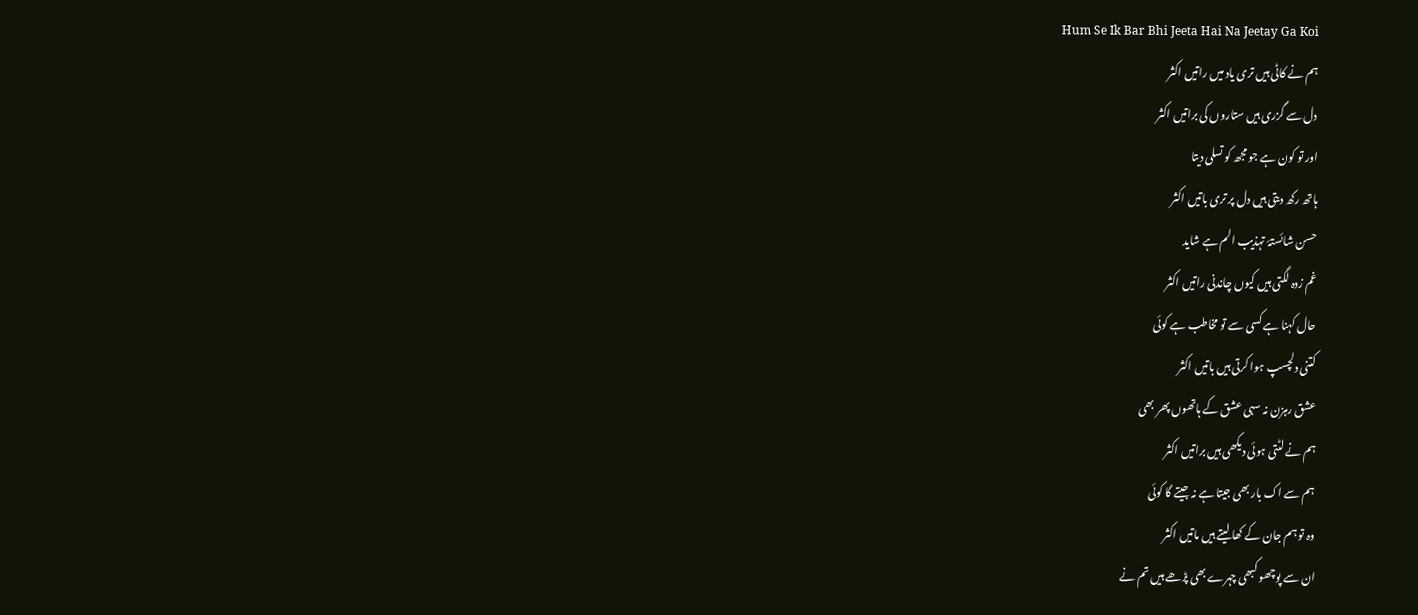Hum Se Ik Bar Bhi Jeeta Hai Na Jeetay Ga Koi
ہم نے کاٹی ہیں تری یاد میں راتیں اکثر
دل سے گزری ہیں ستاروں کی براتیں اکثر
اور تو کون ہے جو مجھ کو تسلی دیتا
ہاتھ رکھ دیتی ہیں دل پر تری باتیں اکثر
حسن شائستۂ تہذیب الم ہے شاید
غم زدہ لگتی ہیں کیوں چاندنی راتیں اکثر
حال کہنا ہے کسی سے تو مخاطب ہے کوئی
کتنی دلچسپ ہوا کرتی ہیں باتیں اکثر
عشق رہزن نہ سہی عشق کے ہاتھوں پھر بھی
ہم نے لٹتی ہوئی دیکھی ہیں براتیں اکثر
ہم سے اک بار بھی جیتا ہے نہ جیتے گا کوئی
وہ تو ہم جان کے کھا لیتے ہیں ماتیں اکثر
ان سے پوچھو کبھی چہرے بھی پڑھے ہیں تم نے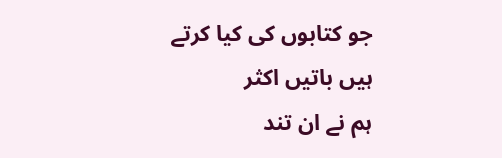جو کتابوں کی کیا کرتے ہیں باتیں اکثر
ہم نے ان تند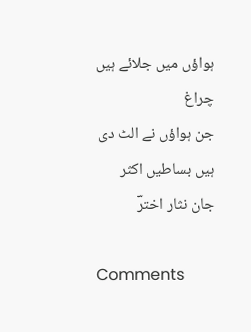ہواؤں میں جلائے ہیں چراغ
جن ہواؤں نے الٹ دی ہیں بساطیں اکثر
جان نثار اخترؔ

Comments